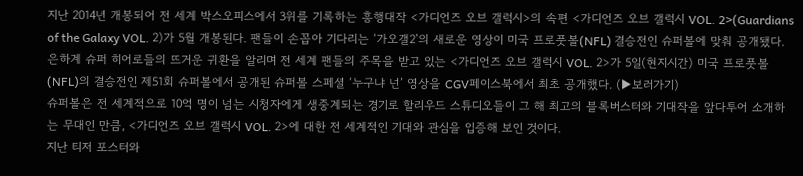지난 2014년 개봉되어 전 세계 박스오피스에서 3위를 기록하는 흥행대작 <가디언즈 오브 갤럭시>의 속편 <가디언즈 오브 갤럭시 VOL. 2>(Guardians of the Galaxy VOL. 2)가 5월 개봉된다. 팬들이 손꼽아 기다리는 ‘가오갤2’의 새로운 영상이 미국 프로풋볼(NFL) 결승전인 슈퍼볼에 맞춰 공개됐다.
은하계 슈퍼 히어로들의 뜨거운 귀환을 알리며 전 세계 팬들의 주목을 받고 있는 <가디언즈 오브 갤럭시 VOL. 2>가 5일(현지시간) 미국 프로풋볼(NFL)의 결승전인 제51회 슈퍼볼에서 공개된 슈퍼볼 스페셜 ‘누구냐 넌’ 영상을 CGV페이스북에서 최초 공개했다. (▶보러가기)
슈퍼볼은 전 세계적으로 10억 명이 넘는 시청자에게 생중계되는 경기로 할리우드 스튜디오들이 그 해 최고의 블록버스터와 기대작을 앞다투어 소개하는 무대인 만큼, <가디언즈 오브 갤럭시 VOL. 2>에 대한 전 세계적인 기대와 관심을 입증해 보인 것이다.
지난 티저 포스터와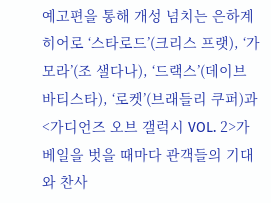예고편을 통해 개성 넘치는 은하계 히어로 ‘스타로드’(크리스 프랫), ‘가모라’(조 샐다나), ‘드랙스’(데이브 바티스타), ‘로켓’(브래들리 쿠퍼)과 <가디언즈 오브 갤럭시 VOL. 2>가 베일을 벗을 때마다 관객들의 기대와 찬사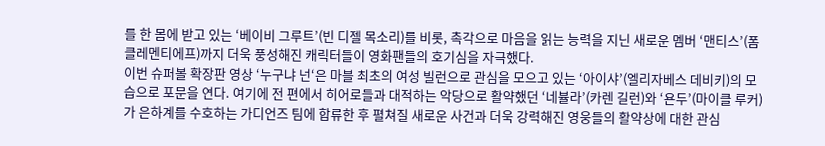를 한 몸에 받고 있는 ‘베이비 그루트’(빈 디젤 목소리)를 비롯, 촉각으로 마음을 읽는 능력을 지닌 새로운 멤버 ‘맨티스’(폼 클레멘티에프)까지 더욱 풍성해진 캐릭터들이 영화팬들의 호기심을 자극했다.
이번 슈퍼볼 확장판 영상 ‘누구냐 넌‘은 마블 최초의 여성 빌런으로 관심을 모으고 있는 ‘아이샤’(엘리자베스 데비키)의 모습으로 포문을 연다. 여기에 전 편에서 히어로들과 대적하는 악당으로 활약했던 ‘네뷸라’(카렌 길런)와 ‘욘두’(마이클 루커)가 은하계를 수호하는 가디언즈 팀에 합류한 후 펼쳐질 새로운 사건과 더욱 강력해진 영웅들의 활약상에 대한 관심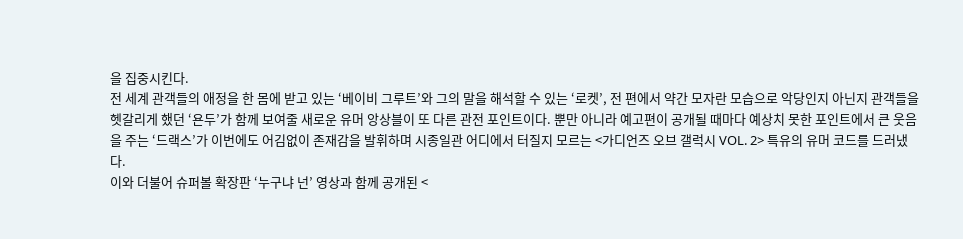을 집중시킨다.
전 세계 관객들의 애정을 한 몸에 받고 있는 ‘베이비 그루트’와 그의 말을 해석할 수 있는 ‘로켓’, 전 편에서 약간 모자란 모습으로 악당인지 아닌지 관객들을 헷갈리게 했던 ‘욘두’가 함께 보여줄 새로운 유머 앙상블이 또 다른 관전 포인트이다. 뿐만 아니라 예고편이 공개될 때마다 예상치 못한 포인트에서 큰 웃음을 주는 ‘드랙스’가 이번에도 어김없이 존재감을 발휘하며 시종일관 어디에서 터질지 모르는 <가디언즈 오브 갤럭시 VOL. 2> 특유의 유머 코드를 드러냈다.
이와 더불어 슈퍼볼 확장판 ‘누구냐 넌’ 영상과 함께 공개된 <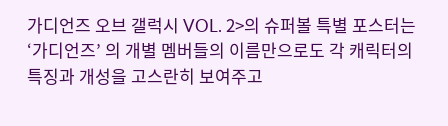가디언즈 오브 갤럭시 VOL. 2>의 슈퍼볼 특별 포스터는 ‘가디언즈’ 의 개별 멤버들의 이름만으로도 각 캐릭터의 특징과 개성을 고스란히 보여주고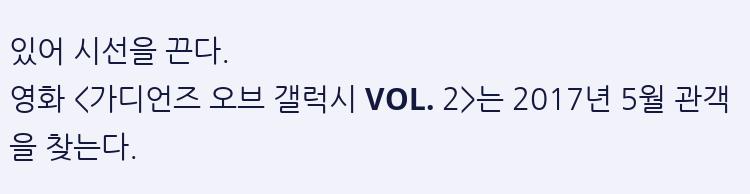있어 시선을 끈다.
영화 <가디언즈 오브 갤럭시 VOL. 2>는 2017년 5월 관객을 찾는다.